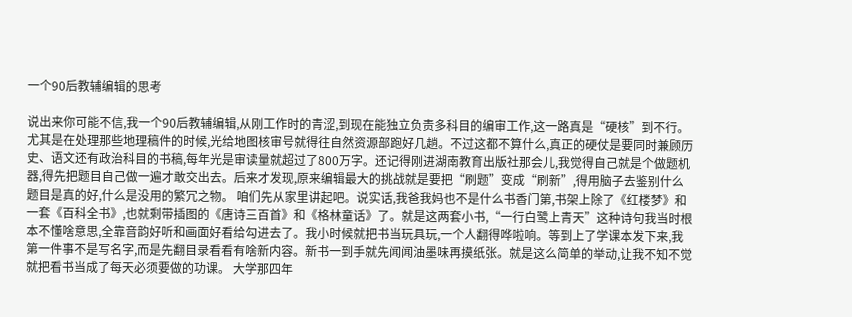一个90后教辅编辑的思考

说出来你可能不信,我一个90后教辅编辑,从刚工作时的青涩,到现在能独立负责多科目的编审工作,这一路真是“硬核”到不行。尤其是在处理那些地理稿件的时候,光给地图核审号就得往自然资源部跑好几趟。不过这都不算什么,真正的硬仗是要同时兼顾历史、语文还有政治科目的书稿,每年光是审读量就超过了800万字。还记得刚进湖南教育出版社那会儿,我觉得自己就是个做题机器,得先把题目自己做一遍才敢交出去。后来才发现,原来编辑最大的挑战就是要把“刷题”变成“刷新”,得用脑子去鉴别什么题目是真的好,什么是没用的繁冗之物。 咱们先从家里讲起吧。说实话,我爸我妈也不是什么书香门第,书架上除了《红楼梦》和一套《百科全书》,也就剩带插图的《唐诗三百首》和《格林童话》了。就是这两套小书,“一行白鹭上青天”这种诗句我当时根本不懂啥意思,全靠音韵好听和画面好看给勾进去了。我小时候就把书当玩具玩,一个人翻得哗啦响。等到上了学课本发下来,我第一件事不是写名字,而是先翻目录看看有啥新内容。新书一到手就先闻闻油墨味再摸纸张。就是这么简单的举动,让我不知不觉就把看书当成了每天必须要做的功课。 大学那四年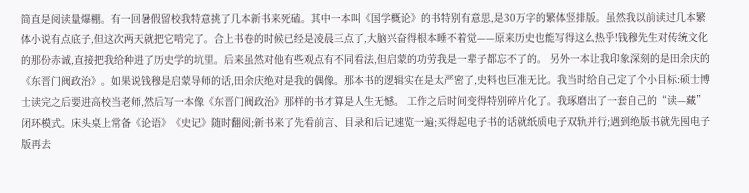简直是阅读量爆棚。有一回暑假留校我特意挑了几本新书来死磕。其中一本叫《国学概论》的书特别有意思,是30万字的繁体竖排版。虽然我以前读过几本繁体小说有点底子,但这次两天就把它啃完了。合上书卷的时候已经是凌晨三点了,大脑兴奋得根本睡不着觉——原来历史也能写得这么热乎!钱穆先生对传统文化的那份赤诚,直接把我给种进了历史学的坑里。后来虽然对他有些观点有不同看法,但启蒙的功劳我是一辈子都忘不了的。 另外一本让我印象深刻的是田余庆的《东晋门阀政治》。如果说钱穆是启蒙导师的话,田余庆绝对是我的偶像。那本书的逻辑实在是太严密了,史料也巨准无比。我当时给自己定了个小目标:硕士博士读完之后要进高校当老师,然后写一本像《东晋门阀政治》那样的书才算是人生无憾。 工作之后时间变得特别碎片化了。我琢磨出了一套自己的“读—藏”闭环模式。床头桌上常备《论语》《史记》随时翻阅;新书来了先看前言、目录和后记速览一遍;买得起电子书的话就纸质电子双轨并行;遇到绝版书就先囤电子版再去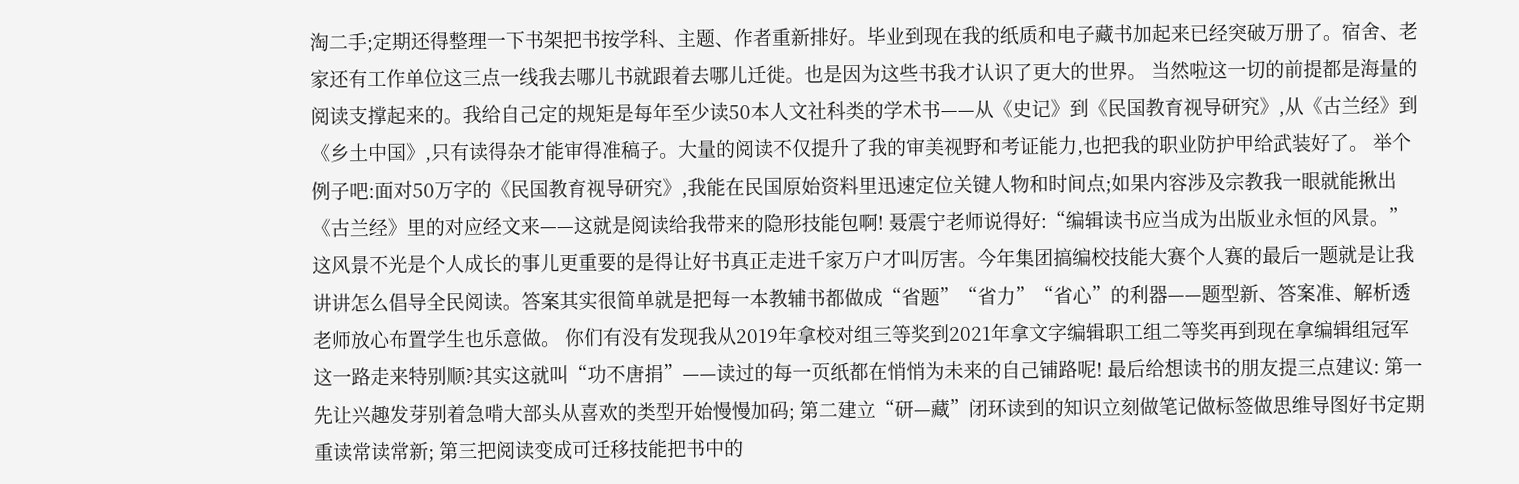淘二手;定期还得整理一下书架把书按学科、主题、作者重新排好。毕业到现在我的纸质和电子藏书加起来已经突破万册了。宿舍、老家还有工作单位这三点一线我去哪儿书就跟着去哪儿迁徙。也是因为这些书我才认识了更大的世界。 当然啦这一切的前提都是海量的阅读支撑起来的。我给自己定的规矩是每年至少读50本人文社科类的学术书——从《史记》到《民国教育视导研究》,从《古兰经》到《乡土中国》,只有读得杂才能审得准稿子。大量的阅读不仅提升了我的审美视野和考证能力,也把我的职业防护甲给武装好了。 举个例子吧:面对50万字的《民国教育视导研究》,我能在民国原始资料里迅速定位关键人物和时间点;如果内容涉及宗教我一眼就能揪出《古兰经》里的对应经文来——这就是阅读给我带来的隐形技能包啊! 聂震宁老师说得好:“编辑读书应当成为出版业永恒的风景。”这风景不光是个人成长的事儿更重要的是得让好书真正走进千家万户才叫厉害。今年集团搞编校技能大赛个人赛的最后一题就是让我讲讲怎么倡导全民阅读。答案其实很简单就是把每一本教辅书都做成“省题”“省力”“省心”的利器——题型新、答案准、解析透老师放心布置学生也乐意做。 你们有没有发现我从2019年拿校对组三等奖到2021年拿文字编辑职工组二等奖再到现在拿编辑组冠军这一路走来特别顺?其实这就叫“功不唐捐”——读过的每一页纸都在悄悄为未来的自己铺路呢! 最后给想读书的朋友提三点建议: 第一先让兴趣发芽别着急啃大部头从喜欢的类型开始慢慢加码; 第二建立“研—藏”闭环读到的知识立刻做笔记做标签做思维导图好书定期重读常读常新; 第三把阅读变成可迁移技能把书中的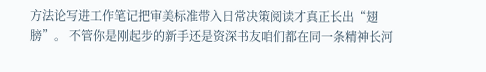方法论写进工作笔记把审美标准带入日常决策阅读才真正长出“翅膀”。 不管你是刚起步的新手还是资深书友咱们都在同一条精神长河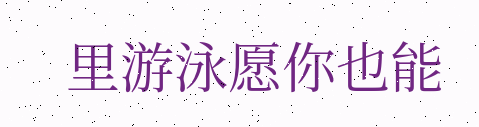里游泳愿你也能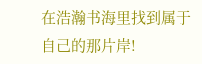在浩瀚书海里找到属于自己的那片岸!